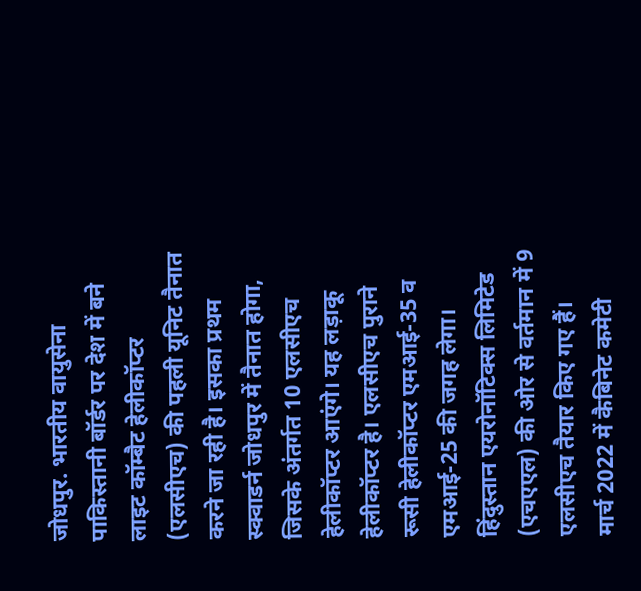जोधपुर. भारतीय वायुसेना पाकिस्तानी बॉर्डर पर देश में बने लाइट कॉम्बैट हेलीकॉप्टर (एलसीएच) की पहली यूनिट तैनात करने जा रही है। इसका प्रथम स्क्वाडर्न जोधपुर में तैनात होगा, जिसके अंतर्गत 10 एलसीएच हेलीकॉप्टर आएंगे। यह लड़ाकू हेलीकॉप्टर है। एलसीएच पुराने रूसी हेलीकॉप्टर एमआई-35 व एमआई-25 की जगह लेगा। हिंदुस्तान एयरोनॉटिक्स लिमिटेड (एचएएल) की ओर से वर्तमान में 9 एलसीएच तैयार किए गए हैं।
मार्च 2022 में कैबिनेट कमेटी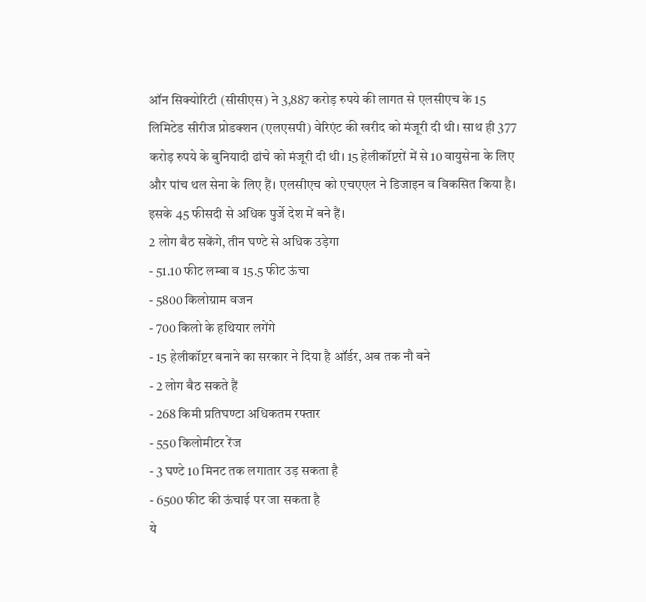ऑन सिक्योरिटी (सीसीएस) ने 3,887 करोड़ रुपये की लागत से एलसीएच के 15 लिमिटेड सीरीज प्रोडक्शन (एलएसपी) वेरिएंट की खरीद को मंजूरी दी थी। साथ ही 377 करोड़ रुपये के बुनियादी ढांचे को मंजूरी दी थी। 15 हेलीकॉप्टरों में से 10 वायुसेना के लिए और पांच थल सेना के लिए हैं। एलसीएच को एचएएल ने डिजाइन व विकसित किया है। इसके 45 फीसदी से अधिक पुर्जे देश में बने हैं।
2 लोग बैठ सकेंगे, तीन घण्टे से अधिक उड़ेगा
- 51.10 फीट लम्बा व 15.5 फीट ऊंचा
- 5800 किलोग्राम वजन
- 700 किलो के हथियार लगेंगे
- 15 हेलीकॉप्टर बनाने का सरकार ने दिया है ऑर्डर, अब तक नौ बने
- 2 लोग बैठ सकते हैं
- 268 किमी प्रतिघण्टा अधिकतम रफ्तार
- 550 किलोमीटर रेंज
- 3 घण्टे 10 मिनट तक लगातार उड़ सकता है
- 6500 फीट की ऊंचाई पर जा सकता है
ये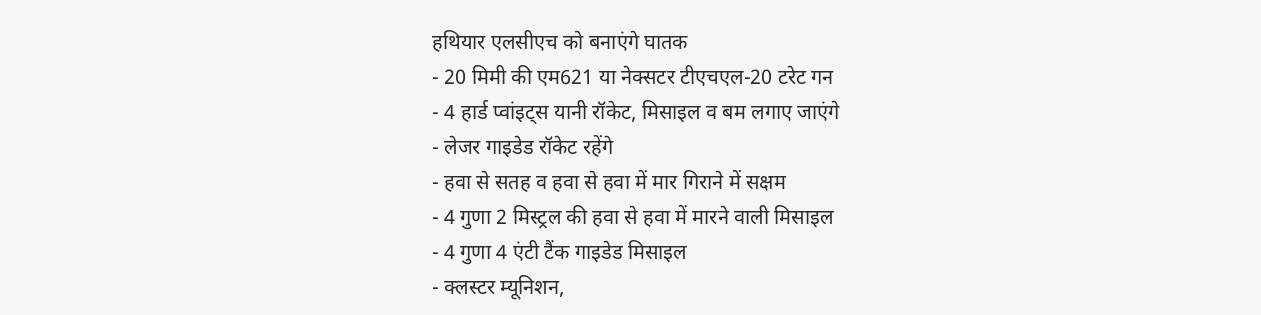हथियार एलसीएच को बनाएंगे घातक
- 20 मिमी की एम621 या नेक्सटर टीएचएल-20 टरेट गन
- 4 हार्ड प्वांइट्स यानी रॉकेट, मिसाइल व बम लगाए जाएंगे
- लेजर गाइडेड रॉकेट रहेंगे
- हवा से सतह व हवा से हवा में मार गिराने में सक्षम
- 4 गुणा 2 मिस्ट्रल की हवा से हवा में मारने वाली मिसाइल
- 4 गुणा 4 एंटी टैंक गाइडेड मिसाइल
- क्लस्टर म्यूनिशन,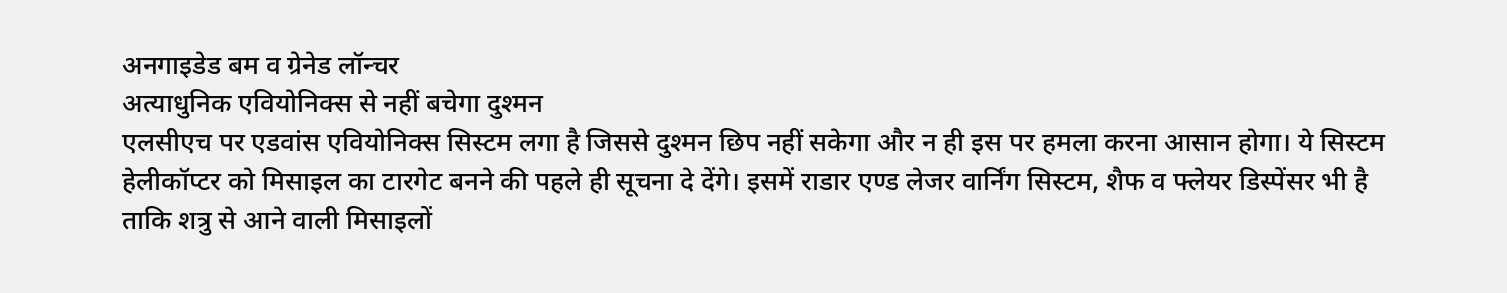अनगाइडेड बम व ग्रेनेड लॉन्चर
अत्याधुनिक एवियोनिक्स से नहीं बचेगा दुश्मन
एलसीएच पर एडवांस एवियोनिक्स सिस्टम लगा है जिससे दुश्मन छिप नहीं सकेगा और न ही इस पर हमला करना आसान होगा। ये सिस्टम हेलीकॉप्टर को मिसाइल का टारगेट बनने की पहले ही सूचना दे देंगे। इसमें राडार एण्ड लेजर वार्निंग सिस्टम, शैफ व फ्लेयर डिस्पेंसर भी है ताकि शत्रु से आने वाली मिसाइलों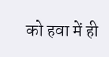को हवा में ही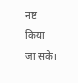नष्ट किया जा सके।